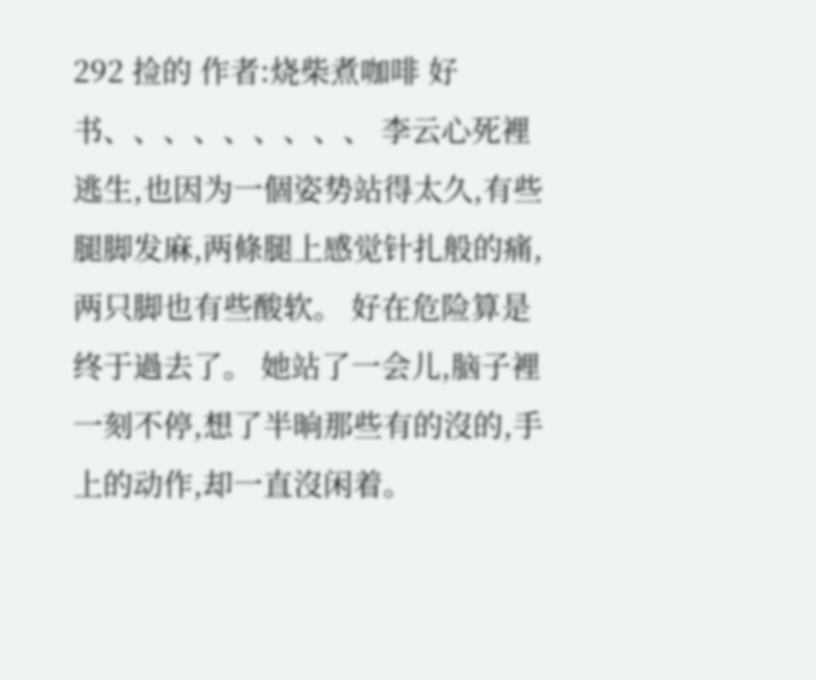292 捡的 作者:烧柴煮咖啡 好书、、、、、、、、、 李云心死裡逃生,也因为一個姿势站得太久,有些腿脚发麻,两條腿上感觉针扎般的痛,两只脚也有些酸软。 好在危险算是终于過去了。 她站了一会儿,脑子裡一刻不停,想了半晌那些有的沒的,手上的动作,却一直沒闲着。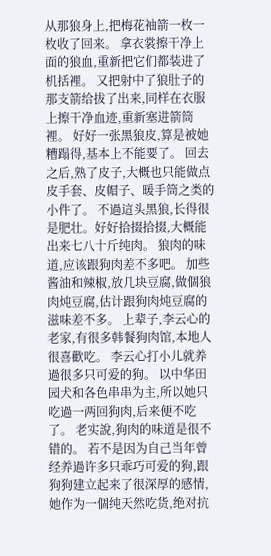从那狼身上,把梅花袖箭一枚一枚收了回来。 拿衣裳擦干净上面的狼血,重新把它们都装进了机括裡。 又把射中了狼肚子的那支箭给拔了出来,同样在衣服上擦干净血迹,重新塞进箭筒裡。 好好一张黑狼皮,算是被她糟蹋得,基本上不能要了。 回去之后,熟了皮子,大概也只能做点皮手套、皮帽子、暖手筒之类的小件了。 不過這头黑狼,长得很是肥壮。好好拾掇拾掇,大概能出来七八十斤纯肉。 狼肉的味道,应该跟狗肉差不多吧。 加些酱油和辣椒,放几块豆腐,做個狼肉炖豆腐,估计跟狗肉炖豆腐的滋味差不多。 上辈子,李云心的老家,有很多韩餐狗肉馆,本地人很喜歡吃。 李云心打小儿就养過很多只可爱的狗。 以中华田园犬和各色串串为主,所以她只吃過一两回狗肉,后来便不吃了。 老实說,狗肉的味道是很不错的。 若不是因为自己当年曾经养過许多只乖巧可爱的狗,跟狗狗建立起来了很深厚的感情,她作为一個纯天然吃货,绝对抗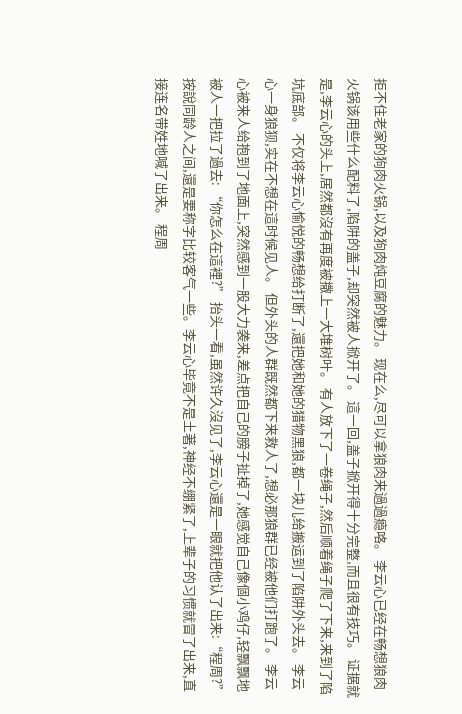拒不住老家的狗肉火锅,以及狗肉炖豆腐的魅力。 现在么,尽可以拿狼肉来過過瘾咯。 李云心已经在畅想狼肉火锅该用些什么配料了,陷阱的盖子,却突然被人掀开了。 這一回,盖子掀开得十分完整,而且很有技巧。 证据就是,李云心的头上,居然都沒有再度被撒上一大堆树叶。 有人放下了一卷绳子,然后顺着绳子爬了下来,来到了陷坑底部。 不仅将李云心愉悦的畅想给打断了,還把她和她的猎物黑狼,都一块儿给搬运到了陷阱外头去。 李云心一身狼狈,实在不想在這时候见人。 但外头的人群既然都下来救人了,想必那狼群已经被他们打跑了。 李云心被来人给抱到了地面上,突然感到一股大力袭来,差点把自己的膀子扯掉了,她感觉自己像個小鸡仔,轻飘飘地被人一把拉了過去: “你怎么在這裡?” 抬头一看,虽然许久沒见了,李云心還是一眼就把他认了出来:“程周?” 按說同龄人之间,還是要称字比较客气一些。李云心毕竟不是土著,神经不绷紧了,上辈子的习惯就冒了出来,直接连名带姓地喊了出来。 程周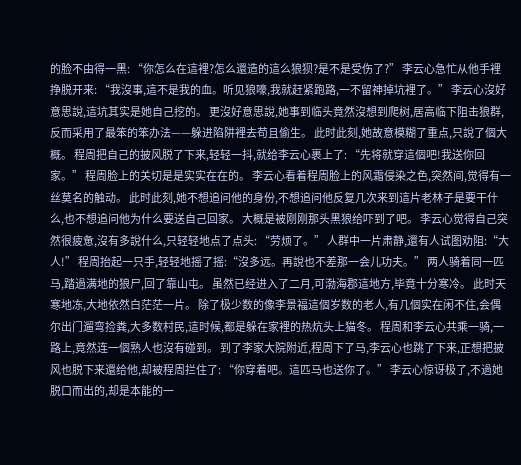的脸不由得一黑: “你怎么在這裡?怎么還造的這么狼狈?是不是受伤了?” 李云心急忙从他手裡挣脱开来: “我沒事,這不是我的血。听见狼嚎,我就赶紧跑路,一不留神掉坑裡了。” 李云心沒好意思說,這坑其实是她自己挖的。 更沒好意思說,她事到临头竟然沒想到爬树,居高临下阻击狼群,反而采用了最笨的笨办法——躲进陷阱裡去苟且偷生。 此时此刻,她故意模糊了重点,只說了個大概。 程周把自己的披风脱了下来,轻轻一抖,就给李云心裹上了: “先将就穿這個吧!我送你回家。” 程周脸上的关切是是实实在在的。 李云心看着程周脸上的风霜侵染之色,突然间,觉得有一丝莫名的触动。 此时此刻,她不想追问他的身份,不想追问他反复几次来到這片老林子是要干什么,也不想追问他为什么要送自己回家。 大概是被刚刚那头黑狼给吓到了吧。 李云心觉得自己突然很疲惫,沒有多說什么,只轻轻地点了点头: “劳烦了。” 人群中一片肃静,還有人试图劝阻:“大人!” 程周抬起一只手,轻轻地摇了摇:“沒多远。再說也不差那一会儿功夫。” 两人骑着同一匹马,踏過满地的狼尸,回了靠山屯。 虽然已经进入了二月,可渤海郡這地方,毕竟十分寒冷。 此时天寒地冻,大地依然白茫茫一片。 除了极少数的像李景福這個岁数的老人,有几個实在闲不住,会偶尔出门遛弯捡粪,大多数村民,這时候,都是躲在家裡的热炕头上猫冬。 程周和李云心共乘一骑,一路上,竟然连一個熟人也沒有碰到。 到了李家大院附近,程周下了马,李云心也跳了下来,正想把披风也脱下来還给他,却被程周拦住了: “你穿着吧。這匹马也送你了。” 李云心惊讶极了,不過她脱口而出的,却是本能的一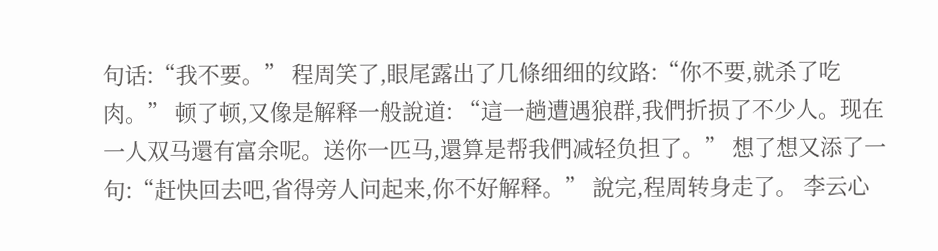句话:“我不要。” 程周笑了,眼尾露出了几條细细的纹路:“你不要,就杀了吃肉。” 顿了顿,又像是解释一般說道: “這一趟遭遇狼群,我們折损了不少人。现在一人双马還有富余呢。送你一匹马,還算是帮我們减轻负担了。” 想了想又添了一句:“赶快回去吧,省得旁人问起来,你不好解释。” 說完,程周转身走了。 李云心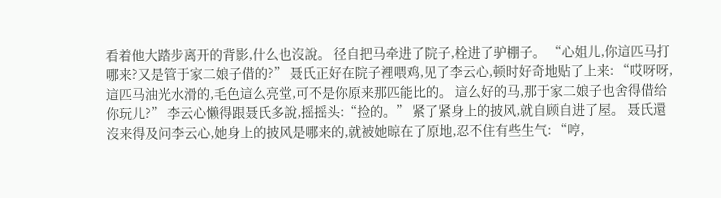看着他大踏步离开的背影,什么也沒說。 径自把马牵进了院子,栓进了驴棚子。 “心姐儿,你這匹马打哪来?又是管于家二娘子借的?” 聂氏正好在院子裡喂鸡,见了李云心,顿时好奇地贴了上来: “哎呀呀,這匹马油光水滑的,毛色這么亮堂,可不是你原来那匹能比的。 這么好的马,那于家二娘子也舍得借给你玩儿?” 李云心懒得跟聂氏多說,摇摇头:“捡的。” 紧了紧身上的披风,就自顾自进了屋。 聂氏還沒来得及问李云心,她身上的披风是哪来的,就被她晾在了原地,忍不住有些生气: “哼,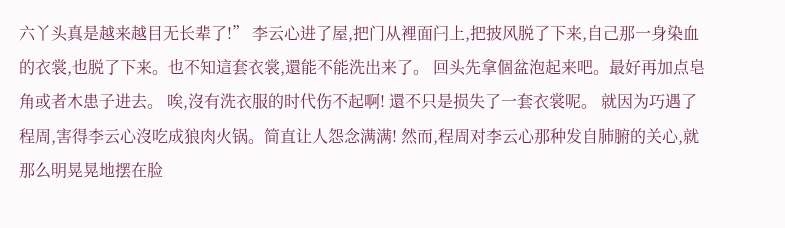六丫头真是越来越目无长辈了!” 李云心进了屋,把门从裡面闩上,把披风脱了下来,自己那一身染血的衣裳,也脱了下来。也不知這套衣裳,還能不能洗出来了。 回头先拿個盆泡起来吧。最好再加点皂角或者木患子进去。 唉,沒有洗衣服的时代伤不起啊! 還不只是损失了一套衣裳呢。 就因为巧遇了程周,害得李云心沒吃成狼肉火锅。简直让人怨念满满! 然而,程周对李云心那种发自肺腑的关心,就那么明晃晃地摆在脸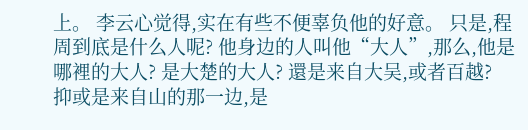上。 李云心觉得,实在有些不便辜负他的好意。 只是,程周到底是什么人呢? 他身边的人叫他“大人”,那么,他是哪裡的大人? 是大楚的大人? 還是来自大吴,或者百越? 抑或是来自山的那一边,是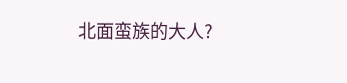北面蛮族的大人?